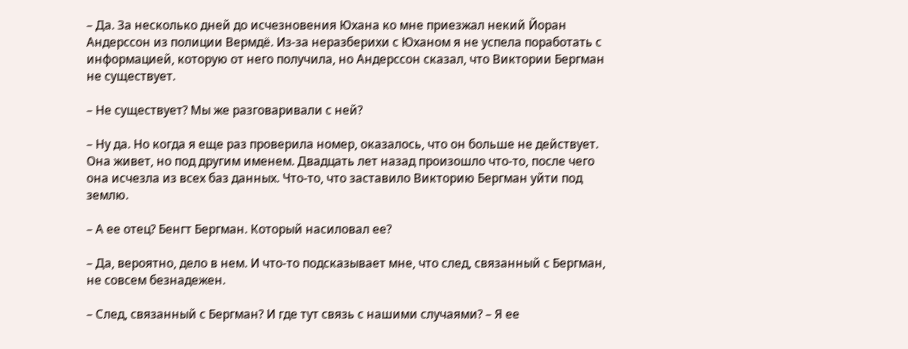– Да. За несколько дней до исчезновения Юхана ко мне приезжал некий Йоран Андерссон из полиции Вермдё. Из-за неразберихи с Юханом я не успела поработать с информацией, которую от него получила, но Андерссон сказал, что Виктории Бергман не существует.

– Не существует? Мы же разговаривали с ней?

– Ну да. Но когда я еще раз проверила номер, оказалось, что он больше не действует. Она живет, но под другим именем. Двадцать лет назад произошло что-то, после чего она исчезла из всех баз данных. Что-то, что заставило Викторию Бергман уйти под землю.

– А ее отец? Бенгт Бергман. Который насиловал ее?

– Да, вероятно, дело в нем. И что-то подсказывает мне, что след, связанный с Бергман, не совсем безнадежен.

– След, связанный с Бергман? И где тут связь с нашими случаями? – Я ее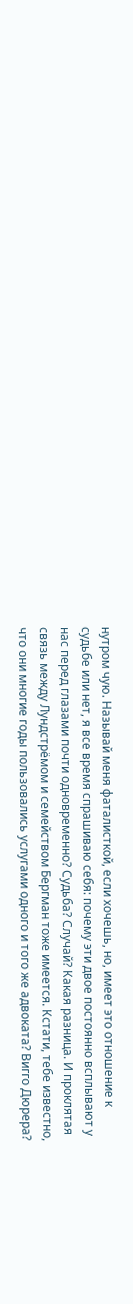нутром чую. Называй меня фаталисткой, если хочешь, но, имеет это отношение к судьбе или нет, я все время спрашиваю себя: почему эти двое постоянно всплывают у нас перед глазами почти одновременно? Судьба? Случай? Какая разница. И проклятая связь между Лундстрёмом и семейством Бергман тоже имеется. Кстати, тебе известно, что они многие годы пользовались услугами одного и того же адвоката? Вигго Дюрера?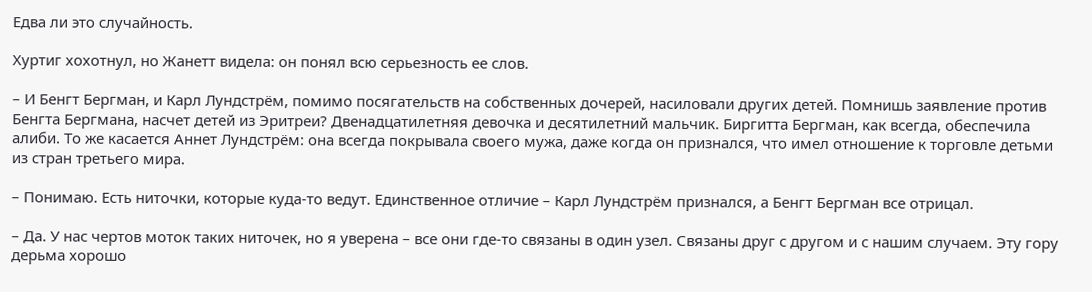Едва ли это случайность.

Хуртиг хохотнул, но Жанетт видела: он понял всю серьезность ее слов.

– И Бенгт Бергман, и Карл Лундстрём, помимо посягательств на собственных дочерей, насиловали других детей. Помнишь заявление против Бенгта Бергмана, насчет детей из Эритреи? Двенадцатилетняя девочка и десятилетний мальчик. Биргитта Бергман, как всегда, обеспечила алиби. То же касается Аннет Лундстрём: она всегда покрывала своего мужа, даже когда он признался, что имел отношение к торговле детьми из стран третьего мира.

– Понимаю. Есть ниточки, которые куда-то ведут. Единственное отличие – Карл Лундстрём признался, а Бенгт Бергман все отрицал.

– Да. У нас чертов моток таких ниточек, но я уверена – все они где-то связаны в один узел. Связаны друг с другом и с нашим случаем. Эту гору дерьма хорошо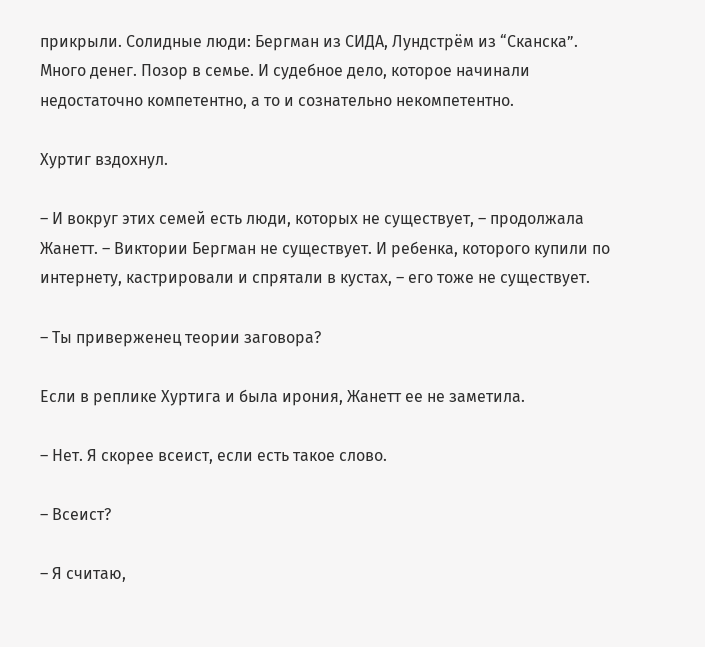прикрыли. Солидные люди: Бергман из СИДА, Лундстрём из “Сканска”. Много денег. Позор в семье. И судебное дело, которое начинали недостаточно компетентно, а то и сознательно некомпетентно.

Хуртиг вздохнул.

– И вокруг этих семей есть люди, которых не существует, – продолжала Жанетт. – Виктории Бергман не существует. И ребенка, которого купили по интернету, кастрировали и спрятали в кустах, – его тоже не существует.

– Ты приверженец теории заговора?

Если в реплике Хуртига и была ирония, Жанетт ее не заметила.

– Нет. Я скорее всеист, если есть такое слово.

– Всеист?

– Я считаю,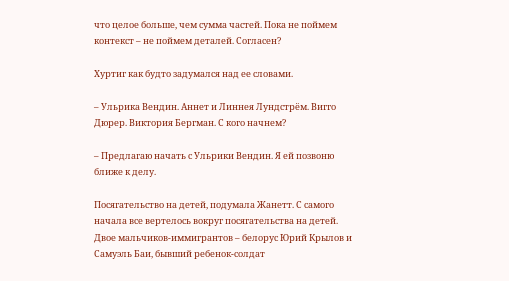что целое больше, чем сумма частей. Пока не поймем контекст – не поймем деталей. Согласен?

Хуртиг как будто задумался над ее словами.

– Ульрика Вендин. Аннет и Линнея Лундстрём. Вигго Дюрер. Виктория Бергман. С кого начнем?

– Предлагаю начать с Ульрики Вендин. Я ей позвоню ближе к делу.

Посягательство на детей, подумала Жанетт. С самого начала все вертелось вокруг посягательства на детей. Двое мальчиков-иммигрантов – белорус Юрий Крылов и Самуэль Баи, бывший ребенок-солдат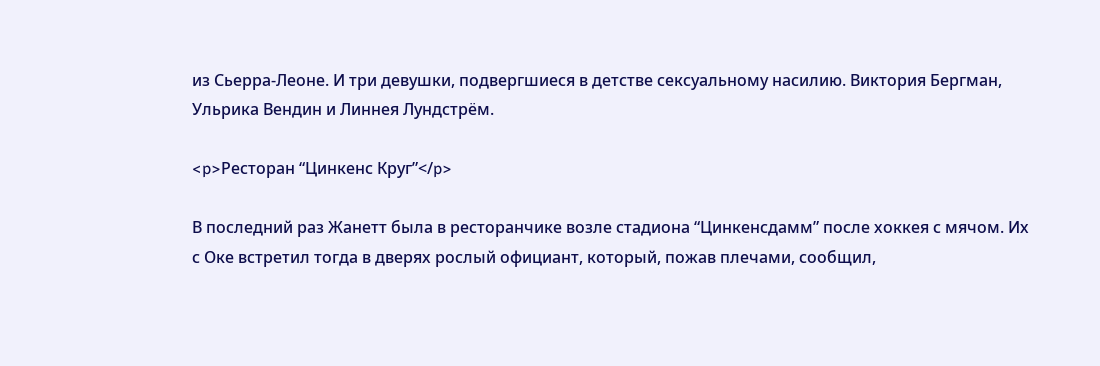из Сьерра-Леоне. И три девушки, подвергшиеся в детстве сексуальному насилию. Виктория Бергман, Ульрика Вендин и Линнея Лундстрём.

<p>Ресторан “Цинкенс Круг”</p>

В последний раз Жанетт была в ресторанчике возле стадиона “Цинкенсдамм” после хоккея с мячом. Их с Оке встретил тогда в дверях рослый официант, который, пожав плечами, сообщил,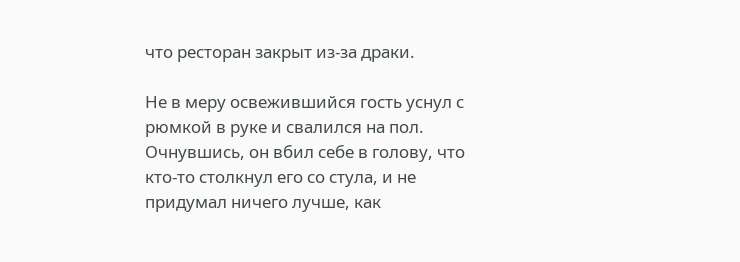что ресторан закрыт из-за драки.

Не в меру освежившийся гость уснул с рюмкой в руке и свалился на пол. Очнувшись, он вбил себе в голову, что кто-то столкнул его со стула, и не придумал ничего лучше, как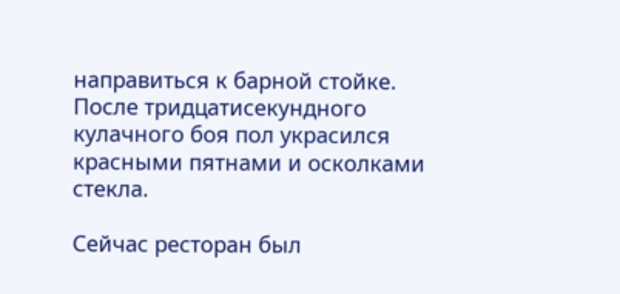направиться к барной стойке. После тридцатисекундного кулачного боя пол украсился красными пятнами и осколками стекла.

Сейчас ресторан был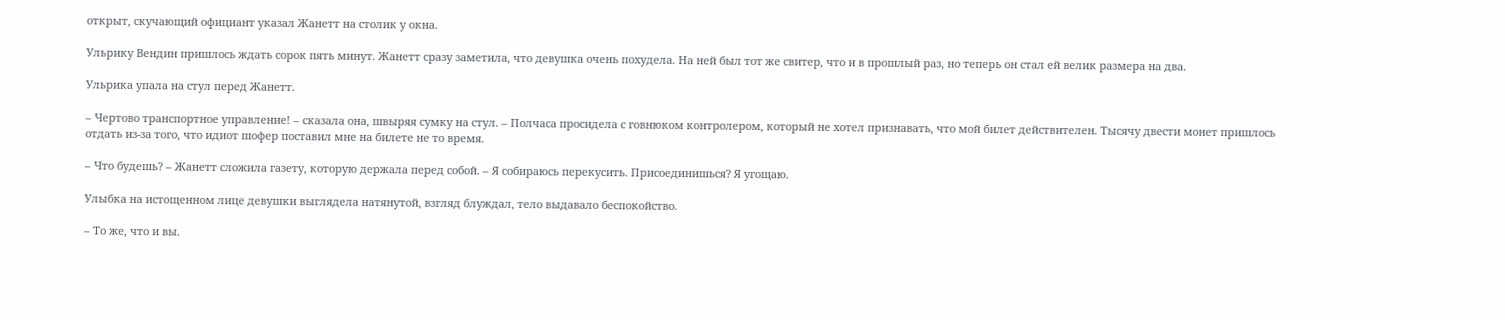открыт, скучающий официант указал Жанетт на столик у окна.

Ульрику Вендин пришлось ждать сорок пять минут. Жанетт сразу заметила, что девушка очень похудела. На ней был тот же свитер, что и в прошлый раз, но теперь он стал ей велик размера на два.

Ульрика упала на стул перед Жанетт.

– Чертово транспортное управление! – сказала она, швыряя сумку на стул. – Полчаса просидела с говнюком контролером, который не хотел признавать, что мой билет действителен. Тысячу двести монет пришлось отдать из-за того, что идиот шофер поставил мне на билете не то время.

– Что будешь? – Жанетт сложила газету, которую держала перед собой. – Я собираюсь перекусить. Присоединишься? Я угощаю.

Улыбка на истощенном лице девушки выглядела натянутой, взгляд блуждал, тело выдавало беспокойство.

– То же, что и вы.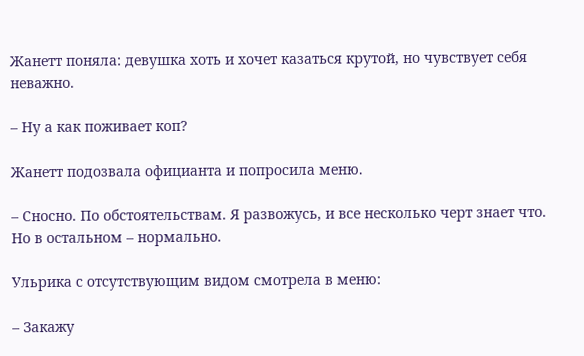Жанетт поняла: девушка хоть и хочет казаться крутой, но чувствует себя неважно.

– Ну а как поживает коп?

Жанетт подозвала официанта и попросила меню.

– Сносно. По обстоятельствам. Я развожусь, и все несколько черт знает что. Но в остальном – нормально.

Ульрика с отсутствующим видом смотрела в меню:

– Закажу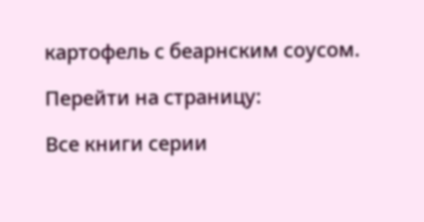картофель с беарнским соусом.

Перейти на страницу:

Все книги серии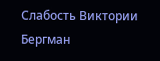Слабость Виктории Бергман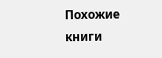Похожие книги